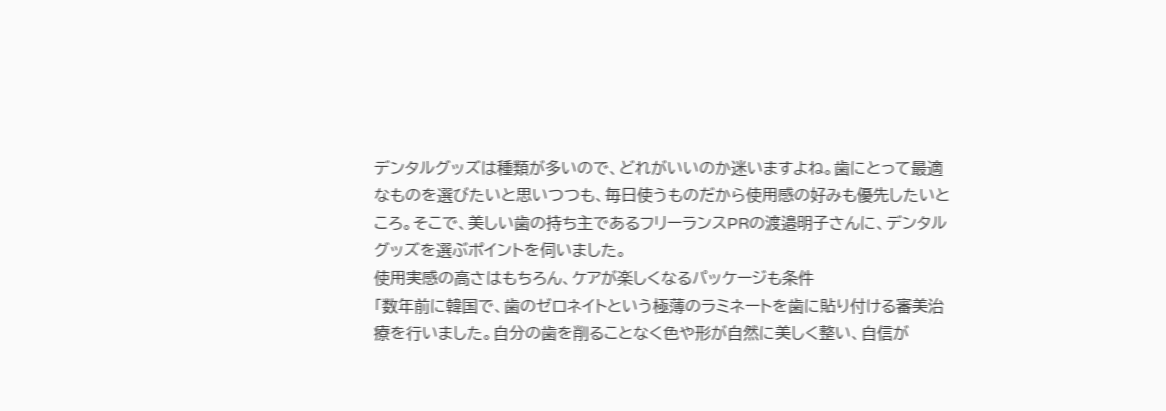デンタルグッズは種類が多いので、どれがいいのか迷いますよね。歯にとって最適なものを選びたいと思いつつも、毎日使うものだから使用感の好みも優先したいところ。そこで、美しい歯の持ち主であるフリーランスPRの渡邉明子さんに、デンタルグッズを選ぶポイントを伺いました。
使用実感の高さはもちろん、ケアが楽しくなるパッケージも条件
「数年前に韓国で、歯のゼロネイトという極薄のラミネートを歯に貼り付ける審美治療を行いました。自分の歯を削ることなく色や形が自然に美しく整い、自信が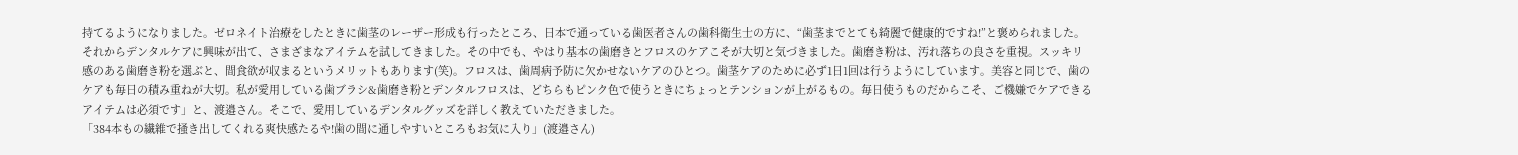持てるようになりました。ゼロネイト治療をしたときに歯茎のレーザー形成も行ったところ、日本で通っている歯医者さんの歯科衛生士の方に、“歯茎までとても綺麗で健康的ですね!”と褒められました。それからデンタルケアに興味が出て、さまざまなアイテムを試してきました。その中でも、やはり基本の歯磨きとフロスのケアこそが大切と気づきました。歯磨き粉は、汚れ落ちの良さを重視。スッキリ感のある歯磨き粉を選ぶと、間食欲が収まるというメリットもあります(笑)。フロスは、歯周病予防に欠かせないケアのひとつ。歯茎ケアのために必ず1日1回は行うようにしています。美容と同じで、歯のケアも毎日の積み重ねが大切。私が愛用している歯ブラシ&歯磨き粉とデンタルフロスは、どちらもピンク色で使うときにちょっとテンションが上がるもの。毎日使うものだからこそ、ご機嫌でケアできるアイテムは必須です」と、渡邉さん。そこで、愛用しているデンタルグッズを詳しく教えていただきました。
「384本もの繊維で掻き出してくれる爽快感たるや!歯の間に通しやすいところもお気に入り」(渡邉さん)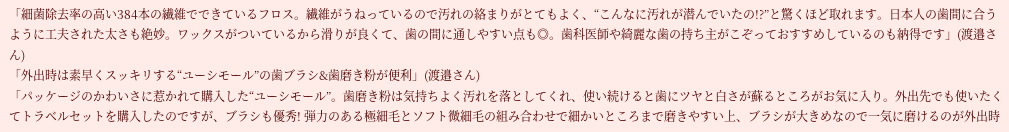「細菌除去率の高い384本の繊維でできているフロス。繊維がうねっているので汚れの絡まりがとてもよく、“こんなに汚れが潜んでいたの!?”と驚くほど取れます。日本人の歯間に合うように工夫された太さも絶妙。ワックスがついているから滑りが良くて、歯の間に通しやすい点も◎。歯科医師や綺麗な歯の持ち主がこぞっておすすめしているのも納得です」(渡邉さん)
「外出時は素早くスッキリする“ユーシモール”の歯ブラシ&歯磨き粉が便利」(渡邉さん)
「パッケージのかわいさに惹かれて購入した“ユーシモール”。歯磨き粉は気持ちよく汚れを落としてくれ、使い続けると歯にツヤと白さが蘇るところがお気に入り。外出先でも使いたくてトラベルセットを購入したのですが、ブラシも優秀! 弾力のある極細毛とソフト微細毛の組み合わせで細かいところまで磨きやすい上、ブラシが大きめなので一気に磨けるのが外出時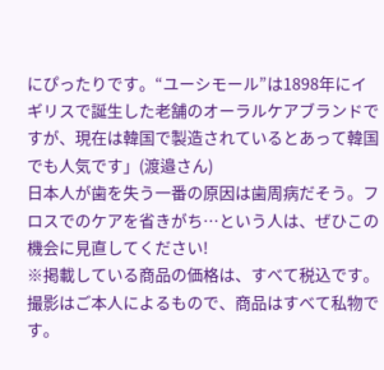にぴったりです。“ユーシモール”は1898年にイギリスで誕生した老舗のオーラルケアブランドですが、現在は韓国で製造されているとあって韓国でも人気です」(渡邉さん)
日本人が歯を失う一番の原因は歯周病だそう。フロスでのケアを省きがち…という人は、ぜひこの機会に見直してください!
※掲載している商品の価格は、すべて税込です。撮影はご本⼈によるもので、商品はすべて私物です。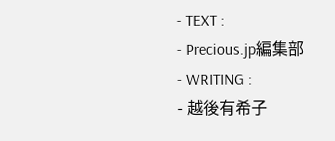- TEXT :
- Precious.jp編集部
- WRITING :
- 越後有希子